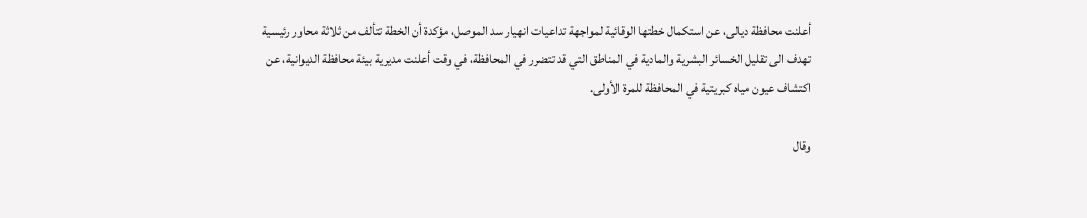أعلنت محافظة ديالى، عن استكمال خطتها الوقائية لمواجهة تداعيات انهيار سد الموصل، مؤكدة أن الخطة تتألف من ثلاثة محاور رئيسية تهدف الى تقليل الخسائر البشرية والمادية في المناطق التي قد تتضرر في المحافظة، في وقت أعلنت مديرية بيئة محافظة الديوانية، عن اكتشاف عيون مياه كبريتية في المحافظة للمرة الأولى.

وقال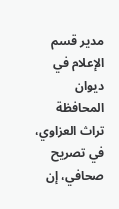مدير قسم الإعلام في ديوان المحافظة تراث العزاوي، في تصريح صحافي، إن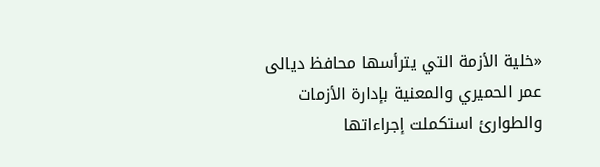«خلية الأزمة التي يترأسها محافظ ديالى عمر الحميري والمعنية بإدارة الأزمات والطوارئ استكملت إجراءاتها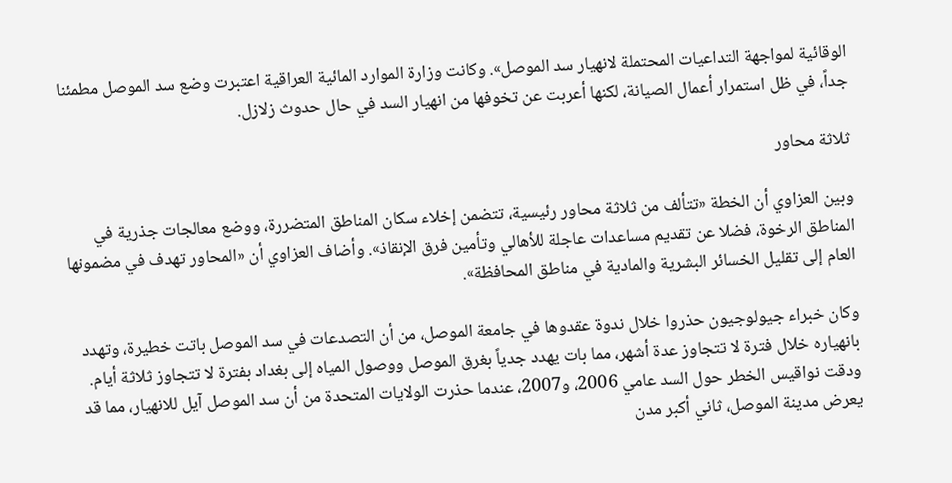الوقائية لمواجهة التداعيات المحتملة لانهيار سد الموصل». وكانت وزارة الموارد المائية العراقية اعتبرت وضع سد الموصل مطمئنا جداً، في ظل استمرار أعمال الصيانة، لكنها أعربت عن تخوفها من انهيار السد في حال حدوث زلازل.

ثلاثة محاور

وبين العزاوي أن الخطة «تتألف من ثلاثة محاور رئيسية، تتضمن إخلاء سكان المناطق المتضررة، ووضع معالجات جذرية في المناطق الرخوة، فضلا عن تقديم مساعدات عاجلة للأهالي وتأمين فرق الإنقاذ». وأضاف العزاوي أن «المحاور تهدف في مضمونها العام إلى تقليل الخسائر البشرية والمادية في مناطق المحافظة».

وكان خبراء جيولوجيون حذروا خلال ندوة عقدوها في جامعة الموصل، من أن التصدعات في سد الموصل باتت خطيرة، وتهدد بانهياره خلال فترة لا تتجاوز عدة أشهر، مما بات يهدد جدياً بغرق الموصل ووصول المياه إلى بغداد بفترة لا تتجاوز ثلاثة أيام. ودقت نواقيس الخطر حول السد عامي 2006، و2007، عندما حذرت الولايات المتحدة من أن سد الموصل آيل للانهيار، مما قد يعرض مدينة الموصل، ثاني أكبر مدن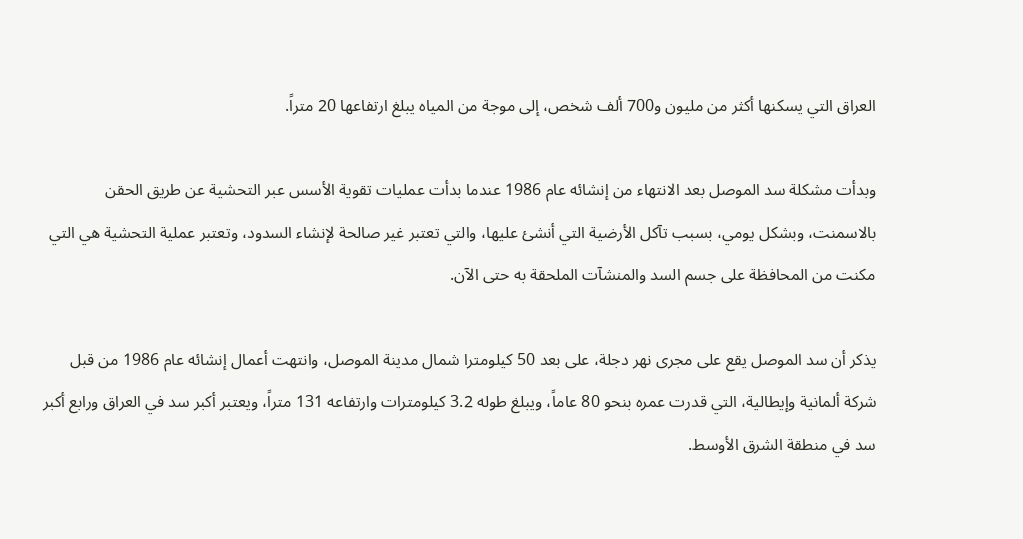العراق التي يسكنها أكثر من مليون و700 ألف شخص، إلى موجة من المياه يبلغ ارتفاعها 20 متراً.

وبدأت مشكلة سد الموصل بعد الانتهاء من إنشائه عام 1986 عندما بدأت عمليات تقوية الأسس عبر التحشية عن طريق الحقن بالاسمنت، وبشكل يومي، بسبب تآكل الأرضية التي أنشئ عليها، والتي تعتبر غير صالحة لإنشاء السدود، وتعتبر عملية التحشية هي التي مكنت من المحافظة على جسم السد والمنشآت الملحقة به حتى الآن.

يذكر أن سد الموصل يقع على مجرى نهر دجلة، على بعد 50 كيلومترا شمال مدينة الموصل، وانتهت أعمال إنشائه عام 1986 من قبل شركة ألمانية وإيطالية، التي قدرت عمره بنحو 80 عاماً، ويبلغ طوله 3.2 كيلومترات وارتفاعه 131 متراً، ويعتبر أكبر سد في العراق ورابع أكبر سد في منطقة الشرق الأوسط.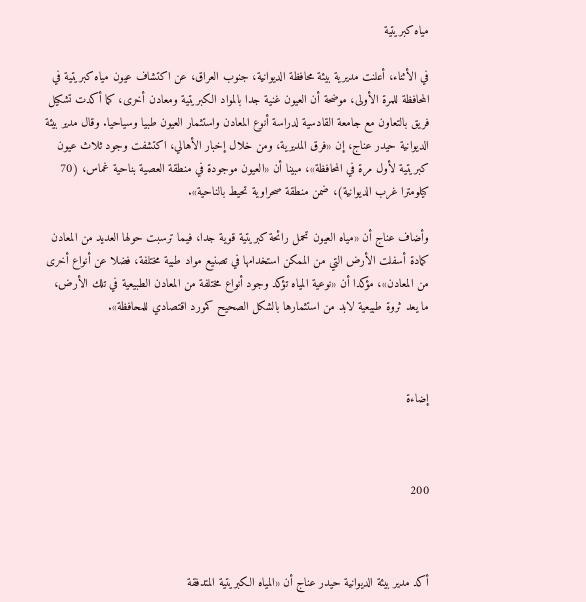مياه كبريتية

في الأثناء، أعلنت مديرية بيئة محافظة الديوانية، جنوب العراق، عن اكتشاف عيون مياه كبريتية في المحافظة للمرة الأولى، موضحة أن العيون غنية جدا بالمواد الكبريتية ومعادن أخرى، كما أكدت تشكيل فريق بالتعاون مع جامعة القادسية لدراسة أنوع المعادن واستثمار العيون طبيا وسياحيا. وقال مدير بيئة الديوانية حيدر عناج، إن «فرق المديرية، ومن خلال إخبار الأهالي، اكتشفت وجود ثلاث عيون كبريتية لأول مرة في المحافظة»، مبينا أن «العيون موجودة في منطقة العصية بناحية غماس، (70 كيلومترا غرب الديوانية)، ضمن منطقة صحراوية تحيط بالناحية».

وأضاف عناج أن «مياه العيون تحمل رائحة كبريتية قوية جدا، فيما ترسبت حولها العديد من المعادن كمادة أسفلت الأرض التي من الممكن استخدامها في تصنيع مواد طبية مختلفة، فضلا عن أنواع أخرى من المعادن»، مؤكدا أن «نوعية المياه تؤكد وجود أنواع مختلفة من المعادن الطبيعية في تلك الأرض، ما يعد ثروة طبيعية لابد من استثمارها بالشكل الصحيح كمورد اقتصادي للمحافظة».



إضاءة



200



أكد مدير بيئة الديوانية حيدر عناج أن «المياه الكبريتية المتدفقة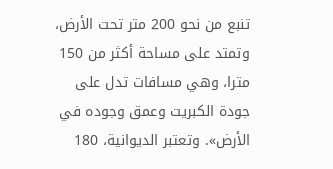تنبع من نحو 200 متر تحت الأرض، وتمتد على مساحة أكثر من 150 مترا، وهي مسافات تدل على جودة الكبريت وعمق وجوده في الأرض». وتعتبر الديوانية، 180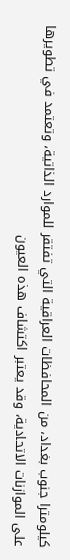كيلومترا جنوب بغداد، من المحافظات العراقية التي تفتقر للموارد الذاتية، وتعتمد في تطويرها على الموازنات الاتحادية، وقد يعتبر اكتشاف هذه العيون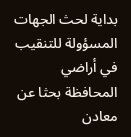بداية لحث الجهات المسؤولة للتنقيب في أراضي المحافظة بحثا عن معادن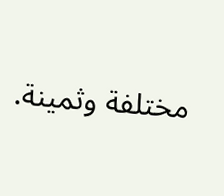مختلفة وثمينة.